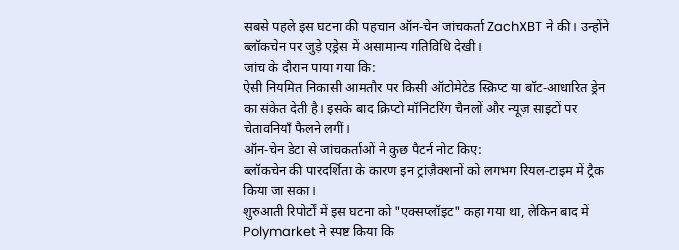सबसे पहले इस घटना की पहचान ऑन‑चेन जांचकर्ता ZachXBT ने की। उन्होंने ब्लॉकचेन पर जुड़े एड्रेस में असामान्य गतिविधि देखी।
जांच के दौरान पाया गया कि:
ऐसी नियमित निकासी आमतौर पर किसी ऑटोमेटेड स्क्रिप्ट या बॉट‑आधारित ड्रेन का संकेत देती है। इसके बाद क्रिप्टो मॉनिटरिंग चैनलों और न्यूज़ साइटों पर चेतावनियाँ फैलने लगीं।
ऑन‑चेन डेटा से जांचकर्ताओं ने कुछ पैटर्न नोट किए:
ब्लॉकचेन की पारदर्शिता के कारण इन ट्रांज़ैक्शनों को लगभग रियल‑टाइम में ट्रैक किया जा सका।
शुरुआती रिपोर्टों में इस घटना को "एक्सप्लॉइट" कहा गया था, लेकिन बाद में Polymarket ने स्पष्ट किया कि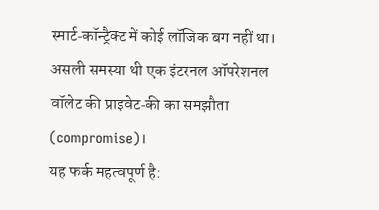स्मार्ट‑कॉन्ट्रैक्ट में कोई लॉजिक बग नहीं था। असली समस्या थी एक इंटरनल ऑपरेशनल वॉलेट की प्राइवेट‑की का समझौता (compromise)।
यह फर्क महत्वपूर्ण है: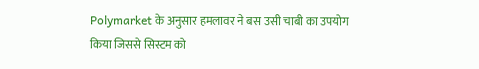Polymarket के अनुसार हमलावर ने बस उसी चाबी का उपयोग किया जिससे सिस्टम को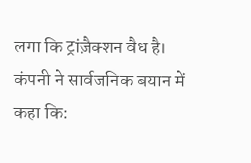लगा कि ट्रांज़ैक्शन वैध है।
कंपनी ने सार्वजनिक बयान में कहा कि: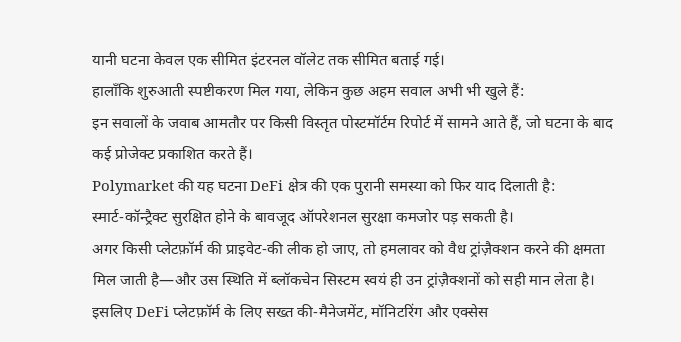यानी घटना केवल एक सीमित इंटरनल वॉलेट तक सीमित बताई गई।
हालाँकि शुरुआती स्पष्टीकरण मिल गया, लेकिन कुछ अहम सवाल अभी भी खुले हैं:
इन सवालों के जवाब आमतौर पर किसी विस्तृत पोस्टमॉर्टम रिपोर्ट में सामने आते हैं, जो घटना के बाद कई प्रोजेक्ट प्रकाशित करते हैं।
Polymarket की यह घटना DeFi क्षेत्र की एक पुरानी समस्या को फिर याद दिलाती है: स्मार्ट‑कॉन्ट्रैक्ट सुरक्षित होने के बावजूद ऑपरेशनल सुरक्षा कमजोर पड़ सकती है।
अगर किसी प्लेटफ़ॉर्म की प्राइवेट‑की लीक हो जाए, तो हमलावर को वैध ट्रांज़ैक्शन करने की क्षमता मिल जाती है—और उस स्थिति में ब्लॉकचेन सिस्टम स्वयं ही उन ट्रांज़ैक्शनों को सही मान लेता है।
इसलिए DeFi प्लेटफ़ॉर्म के लिए सख्त की‑मैनेजमेंट, मॉनिटरिंग और एक्सेस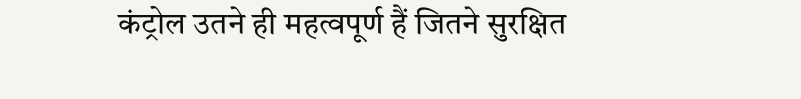कंट्रोल उतने ही महत्वपूर्ण हैं जितने सुरक्षित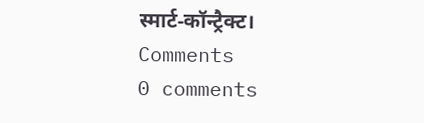स्मार्ट‑कॉन्ट्रैक्ट।
Comments
0 comments